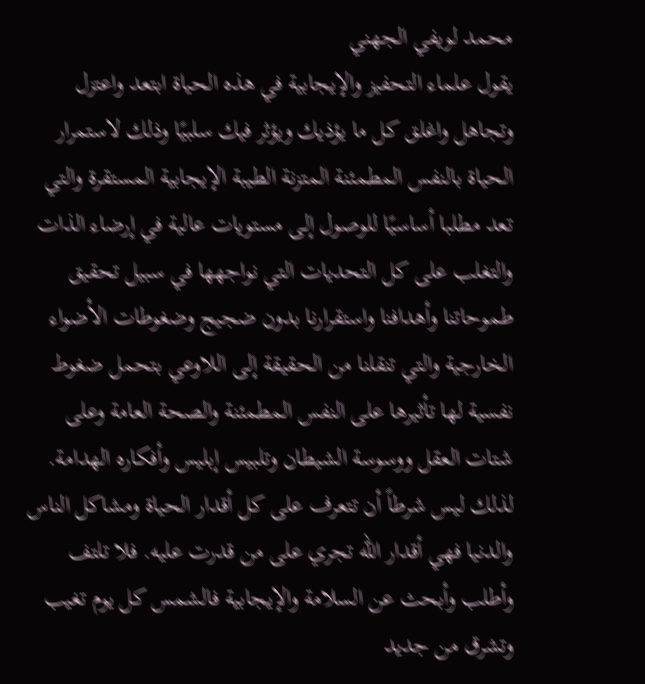محمد لويفي الجهني
يقول علماء التحفيز والإيجابية في هذه الحياة ابتعد واعتزل وتجاهل واغلق كل ما يؤذيك ويؤثر فيك سلبيًا وذلك لاستمرار الحياة بالنفس المطمئنة المتزنة الطيبة الإيجابية المستقرة والتي تعد مطلبا أساسيًا للوصول إلى مستويات عالية في إرضاء الذات والتغلب على كل التحديات التي نواجهها في سبيل تحقيق طموحاتنا وأهدافنا واستقرارنا بدون ضجيج وضغوطات الأضواء الخارجية والتي تنقلنا من الحقيقة إلى اللاوعي بتحمل ضغوط نفسية لها تأثيرها على النفس المطمئنة والصحة العامة وعلى شتات العقل ووسوسة الشيطان وتلبيس إبليس وأفكاره الهدامة.
لذلك ليس شرطاً أن تتعرف على كل أقدار الحياة ومشاكل الناس والدنيا فهي أقدار الله تجري على من قدرت عليه. فلا تلتف وأطلب وأبحث عن السلامة والإيجابية فالشمس كل يوم تغيب وتشرق من جديد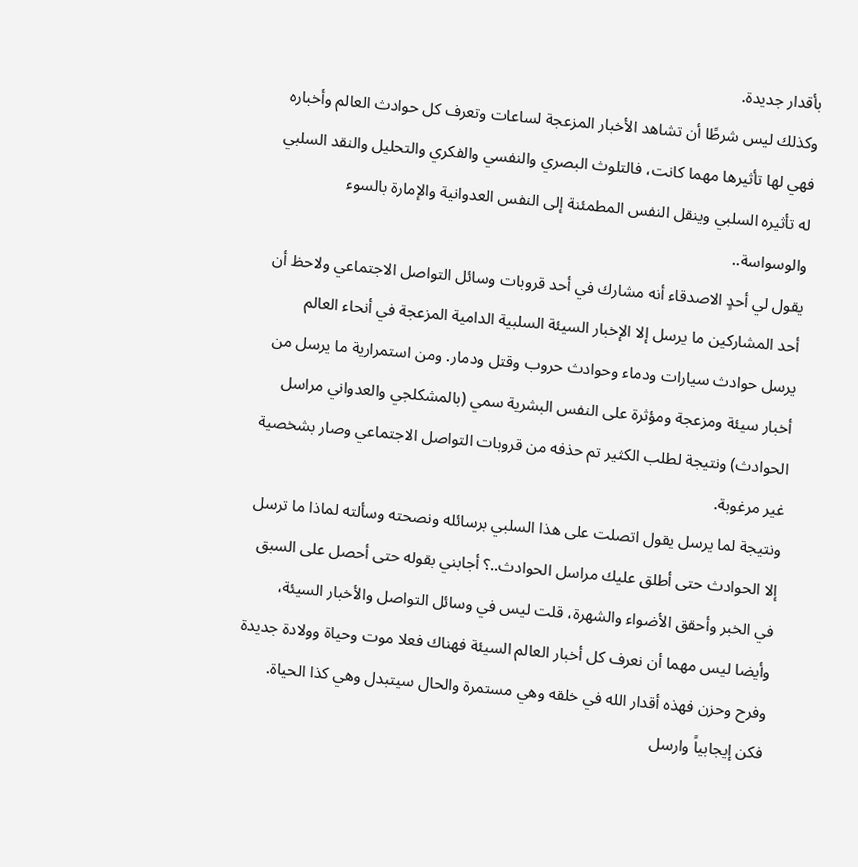بأقدار جديدة.
وكذلك ليس شرطًا أن تشاهد الأخبار المزعجة لساعات وتعرف كل حوادث العالم وأخباره فهي لها تأثيرها مهما كانت، فالتلوث البصري والنفسي والفكري والتحليل والنقد السلبي له تأثيره السلبي وينقل النفس المطمئنة إلى النفس العدوانية والإمارة بالسوء والوسواسة..
يقول لي أحدٍ الاصدقاء أنه مشارك في أحد قروبات وسائل التواصل الاجتماعي ولاحظ أن أحد المشاركين ما يرسل إلا الإخبار السيئة السلبية الدامية المزعجة في أنحاء العالم يرسل حوادث سيارات ودماء وحوادث حروب وقتل ودمار. ومن استمرارية ما يرسل من أخبار سيئة ومزعجة ومؤثرة على النفس البشرية سمي (بالمشكلجي والعدواني مراسل الحوادث) ونتيجة لطلب الكثير تم حذفه من قروبات التواصل الاجتماعي وصار بشخصية غير مرغوبة.
ونتيجة لما يرسل يقول اتصلت على هذا السلبي برسائله ونصحته وسألته لماذا ما ترسل إلا الحوادث حتى أطلق عليك مراسل الحوادث..؟ أجابني بقوله حتى أحصل على السبق في الخبر وأحقق الأضواء والشهرة، قلت ليس في وسائل التواصل والأخبار السيئة، وأيضا ليس مهما أن نعرف كل أخبار العالم السيئة فهناك فعلا موت وحياة وولادة جديدة وفرح وحزن فهذه أقدار الله في خلقه وهي مستمرة والحال سيتبدل وهي كذا الحياة.
فكن إيجابياً وارسل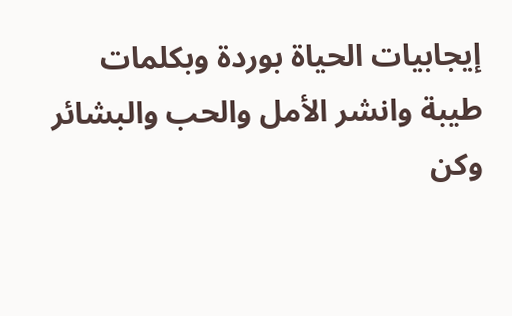إيجابيات الحياة بوردة وبكلمات طيبة وانشر الأمل والحب والبشائر وكن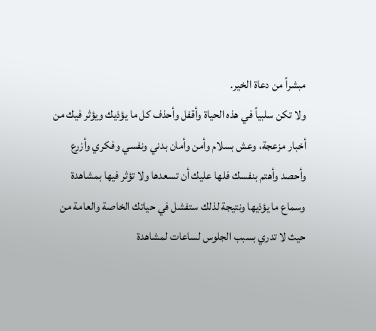مبشراً من دعاة الخير.
ولا تكن سلبياً في هذه الحياة وأقفل وأحذف كل ما يؤذيك ويؤثر فيك من أخبار مزعجة، وعش بسلام وأمن وأمان بدني ونفسي وفكري وأزرع وأحصد وأهتم بنفسك فلها عليك أن تسعدها ولا تؤثر فيها بمشاهدة وسماع ما يؤذيها ونتيجة لذلك ستفشل في حياتك الخاصة والعامة من حيث لا تدري بسبب الجلوس لساعات لمشاهدة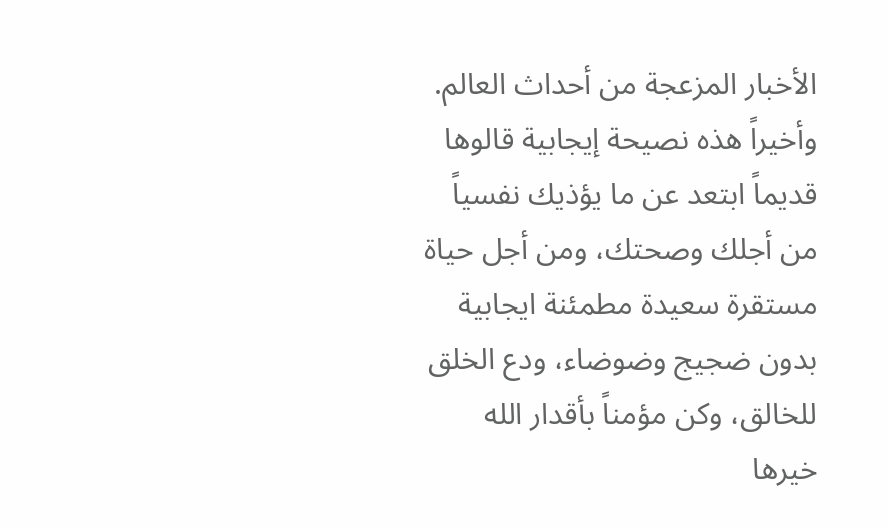الأخبار المزعجة من أحداث العالم.
وأخيراً هذه نصيحة إيجابية قالوها قديماً ابتعد عن ما يؤذيك نفسياً من أجلك وصحتك، ومن أجل حياة مستقرة سعيدة مطمئنة ايجابية بدون ضجيج وضوضاء، ودع الخلق للخالق، وكن مؤمناً بأقدار الله خيرها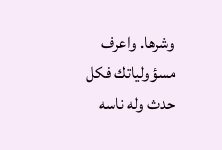وشرها. واعرف مسؤولياتك فكل حدث وله ناسه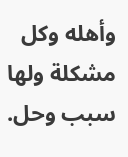وأهله وكل مشكلة ولها سبب وحل.